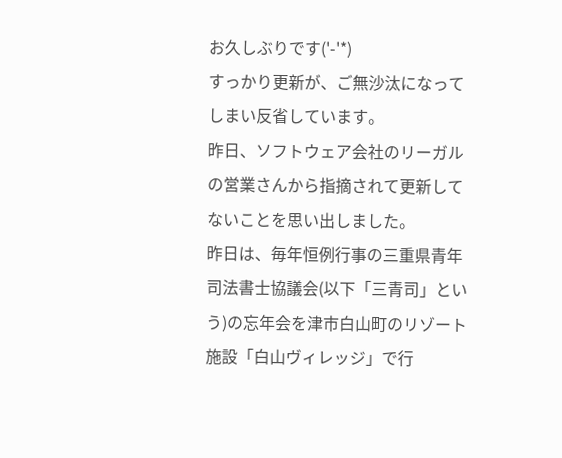お久しぶりです('-'*)
すっかり更新が、ご無沙汰になってしまい反省しています。
昨日、ソフトウェア会社のリーガルの営業さんから指摘されて更新してないことを思い出しました。
昨日は、毎年恒例行事の三重県青年司法書士協議会(以下「三青司」という)の忘年会を津市白山町のリゾート施設「白山ヴィレッジ」で行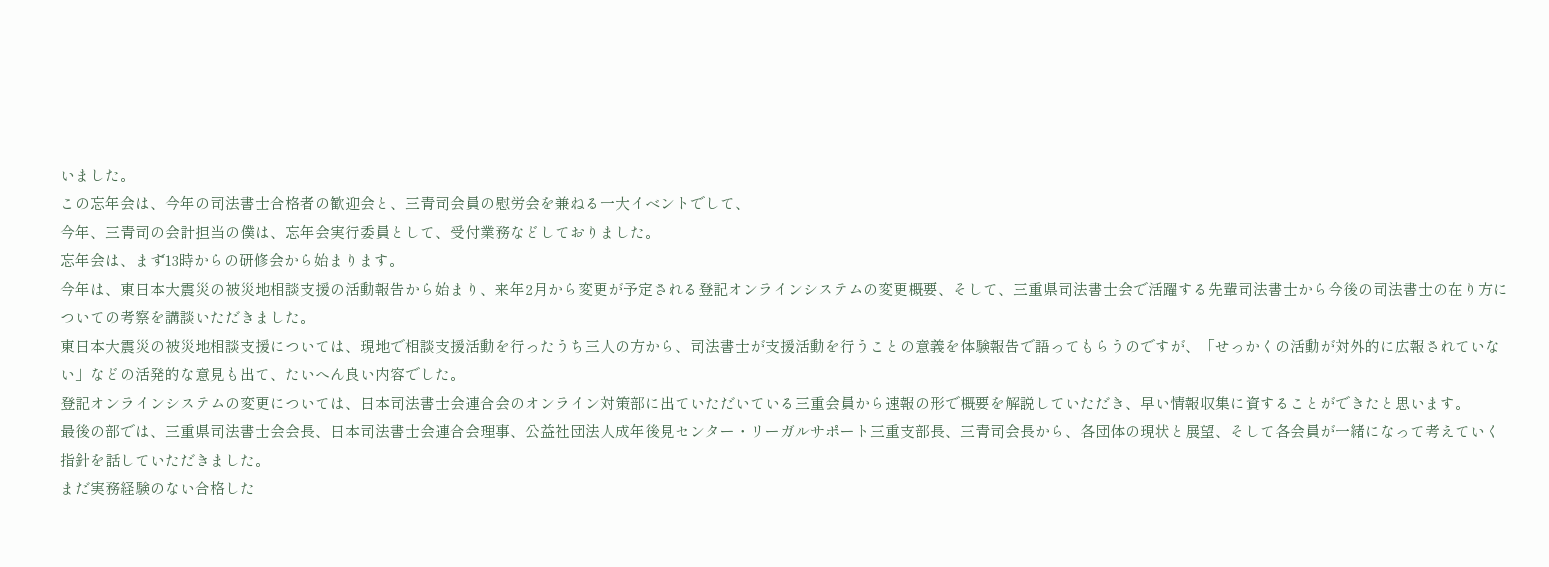いました。
この忘年会は、今年の司法書士合格者の歓迎会と、三青司会員の慰労会を兼ねる一大イベントでして、
今年、三青司の会計担当の僕は、忘年会実行委員として、受付業務などしておりました。
忘年会は、まず13時からの研修会から始まります。
今年は、東日本大震災の被災地相談支援の活動報告から始まり、来年2月から変更が予定される登記オンラインシステムの変更概要、そして、三重県司法書士会で活躍する先輩司法書士から今後の司法書士の在り方についての考察を講談いただきました。
東日本大震災の被災地相談支援については、現地で相談支援活動を行ったうち三人の方から、司法書士が支援活動を行うことの意義を体験報告で語ってもらうのですが、「せっかくの活動が対外的に広報されていない」などの活発的な意見も出て、たいへん良い内容でした。
登記オンラインシステムの変更については、日本司法書士会連合会のオンライン対策部に出ていただいている三重会員から速報の形で概要を解説していただき、早い情報収集に資することができたと思います。
最後の部では、三重県司法書士会会長、日本司法書士会連合会理事、公益社団法人成年後見センター・リーガルサポート三重支部長、三青司会長から、各団体の現状と展望、そして各会員が一緒になって考えていく指針を話していただきました。
まだ実務経験のない合格した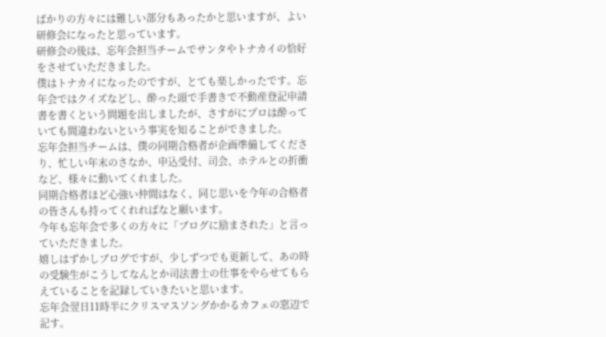ばかりの方々には難しい部分もあったかと思いますが、よい研修会になったと思っています。
研修会の後は、忘年会担当チームでサンタやトナカイの恰好をさせていただきました。
僕はトナカイになったのですが、とても楽しかったです。忘年会ではクイズなどし、酔った頭で手書きで不動産登記申請書を書くという問題を出しましたが、さすがにプロは酔っていても間違わないという事実を知ることができました。
忘年会担当チームは、僕の同期合格者が企画準備してくださり、忙しい年末のさなか、申込受付、司会、ホテルとの折衝など、様々に動いてくれました。
同期合格者ほど心強い仲間はなく、同じ思いを今年の合格者の皆さんも持ってくれればなと願います。
今年も忘年会で多くの方々に「ブログに励まされた」と言っていただきました。
嬉しはずかしブログですが、少しずつでも更新して、あの時の受験生がこうしてなんとか司法書士の仕事をやらせてもらえていることを記録していきたいと思います。
忘年会翌日11時半にクリスマスソングかかるカフェの窓辺で記す。